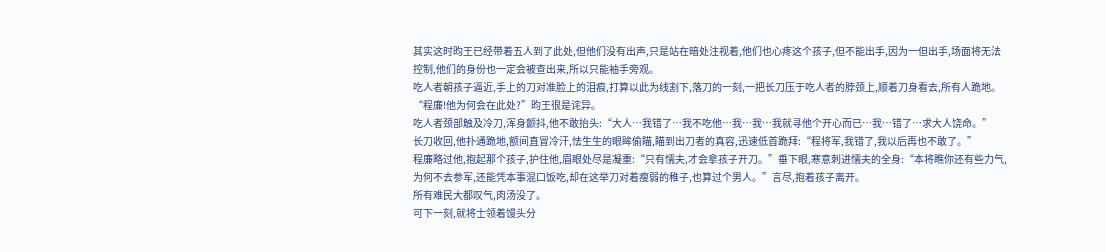其实这时昀王已经带着五人到了此处,但他们没有出声,只是站在暗处注视着,他们也心疼这个孩子,但不能出手,因为一但出手,场面将无法控制,他们的身份也一定会被查出来,所以只能袖手旁观。
吃人者朝孩子逼近,手上的刀对准脸上的泪痕,打算以此为线割下,落刀的一刻,一把长刀压于吃人者的脖颈上,顺着刀身看去,所有人跪地。
“程廉!他为何会在此处?”昀王很是诧异。
吃人者颈部触及冷刀,浑身颤抖,他不敢抬头:“大人…我错了…我不吃他…我…我…我就寻他个开心而已…我…错了…求大人饶命。”
长刀收回,他扑通跪地,额间直冒冷汗,怯生生的眼眸偷瞄,瞄到出刀者的真容,迅速低首跪拜:“程将军,我错了,我以后再也不敢了。”
程廉略过他,抱起那个孩子,护住他,眉眼处尽是凝重:“只有懦夫,才会拿孩子开刀。”垂下眼,寒意刺进懦夫的全身:“本将瞧你还有些力气,为何不去参军,还能凭本事混口饭吃,却在这举刀对着瘦弱的稚子,也算过个男人。”言尽,抱着孩子离开。
所有难民大都叹气,肉汤没了。
可下一刻,就将士领着馒头分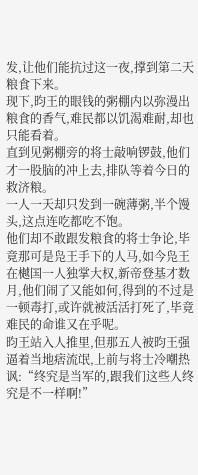发,让他们能抗过这一夜,撑到第二天粮食下来。
现下,昀王的眼钱的粥棚内以弥漫出粮食的香气,难民都以饥渴难耐,却也只能看着。
直到见粥棚旁的将士敲响锣鼓,他们才一股脑的冲上去,排队等着今日的救济粮。
一人一天却只发到一碗薄粥,半个馒头,这点连吃都吃不饱。
他们却不敢跟发粮食的将士争论,毕竟那可是凫王手下的人马,如今凫王在樾国一人独掌大权,新帝登基才数月,他们闹了又能如何,得到的不过是一顿毒打,或许就被活活打死了,毕竟难民的命谁又在乎呢。
昀王站入人推里,但那五人被昀王强逼着当地痞流氓,上前与将士冷嘲热讽:“终究是当军的,跟我们这些人终究是不一样啊!”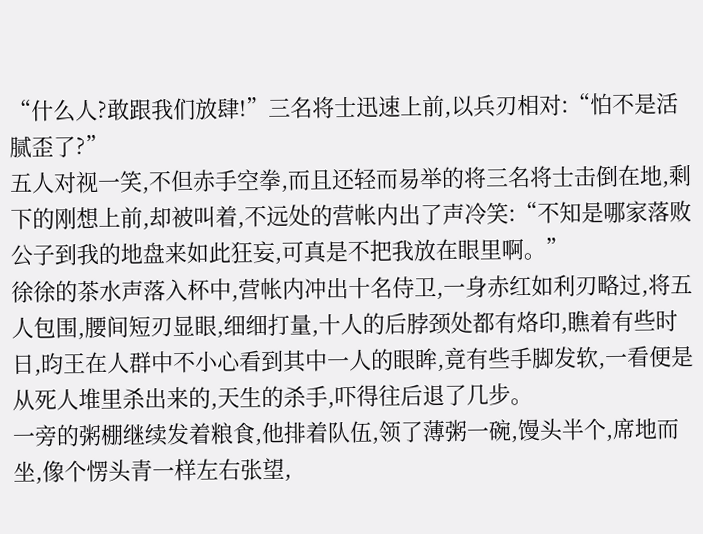“什么人?敢跟我们放肆!”三名将士迅速上前,以兵刃相对:“怕不是活腻歪了?”
五人对视一笑,不但赤手空拳,而且还轻而易举的将三名将士击倒在地,剩下的刚想上前,却被叫着,不远处的营帐内出了声冷笑:“不知是哪家落败公子到我的地盘来如此狂妄,可真是不把我放在眼里啊。”
徐徐的茶水声落入杯中,营帐内冲出十名侍卫,一身赤红如利刃略过,将五人包围,腰间短刃显眼,细细打量,十人的后脖颈处都有烙印,瞧着有些时日,昀王在人群中不小心看到其中一人的眼眸,竟有些手脚发软,一看便是从死人堆里杀出来的,天生的杀手,吓得往后退了几步。
一旁的粥棚继续发着粮食,他排着队伍,领了薄粥一碗,馒头半个,席地而坐,像个愣头青一样左右张望,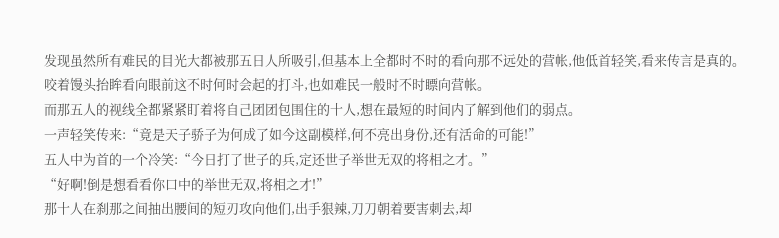发现虽然所有难民的目光大都被那五日人所吸引,但基本上全都时不时的看向那不远处的营帐,他低首轻笑,看来传言是真的。
咬着馒头抬眸看向眼前这不时何时会起的打斗,也如难民一般时不时瞟向营帐。
而那五人的视线全都紧紧盯着将自己团团包围住的十人,想在最短的时间内了解到他们的弱点。
一声轻笑传来:“竟是天子骄子为何成了如今这副模样,何不亮出身份,还有活命的可能!”
五人中为首的一个冷笑:“今日打了世子的兵,定还世子举世无双的将相之才。”
“好啊!倒是想看看你口中的举世无双,将相之才!”
那十人在刹那之间抽出腰间的短刃攻向他们,出手狠辣,刀刀朝着要害刺去,却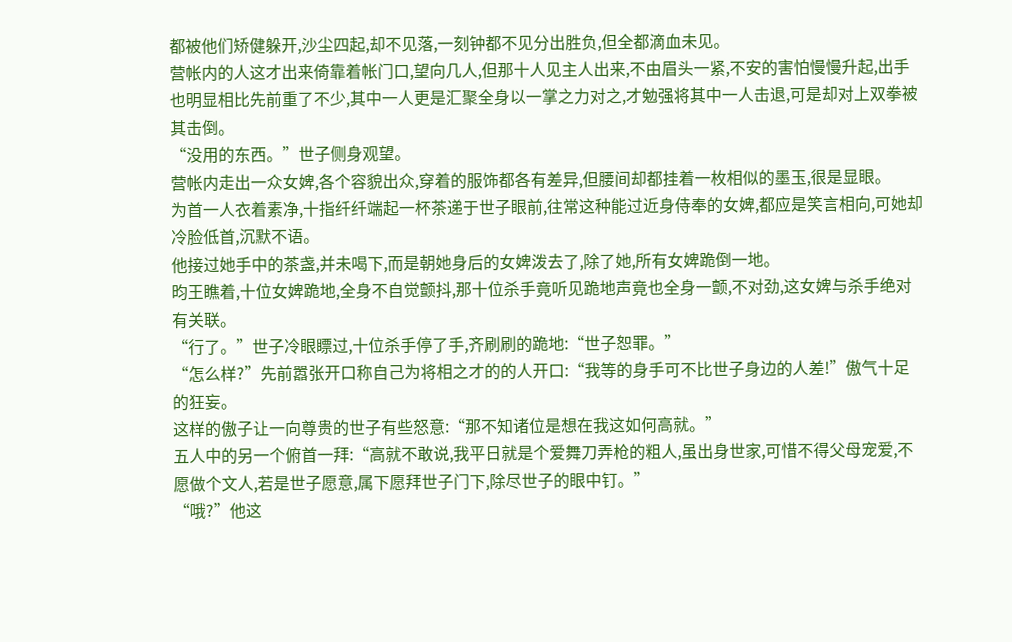都被他们矫健躲开,沙尘四起,却不见落,一刻钟都不见分出胜负,但全都滴血未见。
营帐内的人这才出来倚靠着帐门口,望向几人,但那十人见主人出来,不由眉头一紧,不安的害怕慢慢升起,出手也明显相比先前重了不少,其中一人更是汇聚全身以一掌之力对之,才勉强将其中一人击退,可是却对上双拳被其击倒。
“没用的东西。”世子侧身观望。
营帐内走出一众女婢,各个容貌出众,穿着的服饰都各有差异,但腰间却都挂着一枚相似的墨玉,很是显眼。
为首一人衣着素净,十指纤纤端起一杯茶递于世子眼前,往常这种能过近身侍奉的女婢,都应是笑言相向,可她却冷脸低首,沉默不语。
他接过她手中的茶盏,并未喝下,而是朝她身后的女婢泼去了,除了她,所有女婢跪倒一地。
昀王瞧着,十位女婢跪地,全身不自觉颤抖,那十位杀手竟听见跪地声竟也全身一颤,不对劲,这女婢与杀手绝对有关联。
“行了。”世子冷眼瞟过,十位杀手停了手,齐刷刷的跪地:“世子恕罪。”
“怎么样?”先前嚣张开口称自己为将相之才的的人开口:“我等的身手可不比世子身边的人差!”傲气十足的狂妄。
这样的傲子让一向尊贵的世子有些怒意:“那不知诸位是想在我这如何高就。”
五人中的另一个俯首一拜:“高就不敢说,我平日就是个爱舞刀弄枪的粗人,虽出身世家,可惜不得父母宠爱,不愿做个文人,若是世子愿意,属下愿拜世子门下,除尽世子的眼中钉。”
“哦?”他这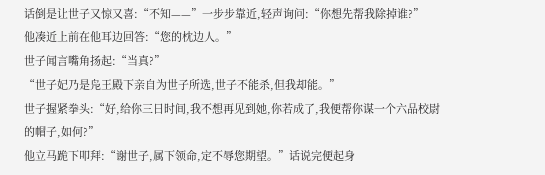话倒是让世子又惊又喜:“不知——”一步步靠近,轻声询问:“你想先帮我除掉谁?”
他凑近上前在他耳边回答:“您的枕边人。”
世子闻言嘴角扬起:“当真?”
“世子妃乃是凫王殿下亲自为世子所选,世子不能杀,但我却能。”
世子握紧拳头:“好,给你三日时间,我不想再见到她,你若成了,我便帮你谋一个六品校尉的帽子,如何?”
他立马跪下叩拜:“谢世子,属下领命,定不辱您期望。”话说完便起身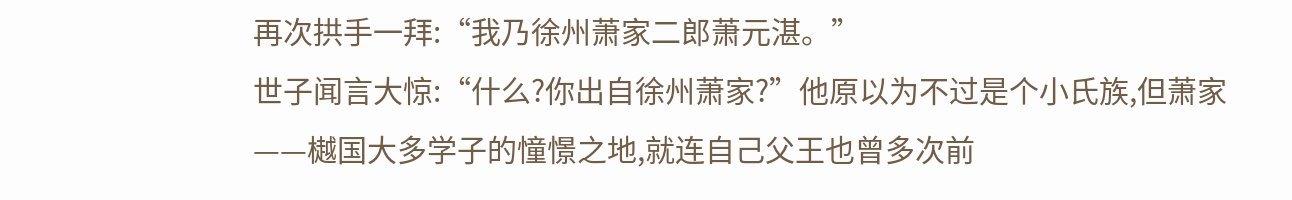再次拱手一拜:“我乃徐州萧家二郎萧元湛。”
世子闻言大惊:“什么?你出自徐州萧家?”他原以为不过是个小氏族,但萧家——樾国大多学子的憧憬之地,就连自己父王也曾多次前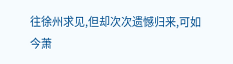往徐州求见,但却次次遗憾归来,可如今萧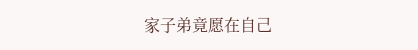家子弟竟愿在自己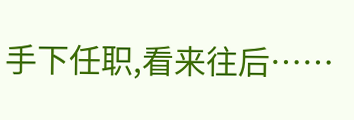手下任职,看来往后……